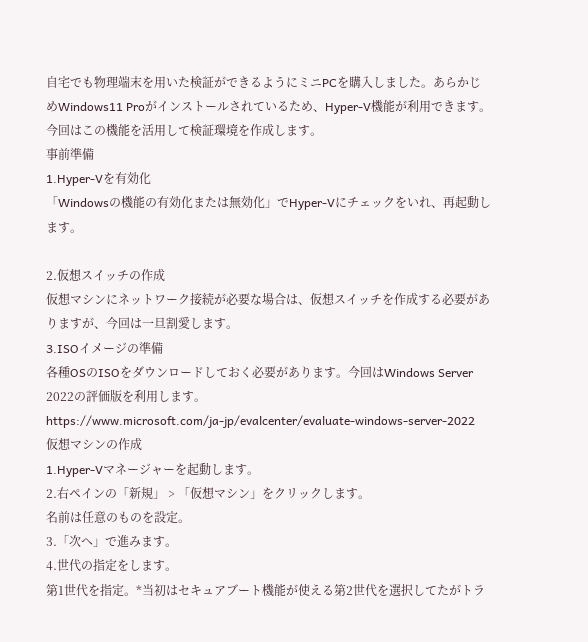自宅でも物理端末を用いた検証ができるようにミニPCを購入しました。あらかじめWindows11 Proがインストールされているため、Hyper-V機能が利用できます。今回はこの機能を活用して検証環境を作成します。
事前準備
1.Hyper-Vを有効化
「Windowsの機能の有効化または無効化」でHyper-Vにチェックをいれ、再起動します。

2.仮想スイッチの作成
仮想マシンにネットワーク接続が必要な場合は、仮想スイッチを作成する必要がありますが、今回は一旦割愛します。
3.ISOイメージの準備
各種OSのISOをダウンロードしておく必要があります。今回はWindows Server 2022の評価版を利用します。
https://www.microsoft.com/ja-jp/evalcenter/evaluate-windows-server-2022
仮想マシンの作成
1.Hyper-Vマネージャーを起動します。
2.右ペインの「新規」 > 「仮想マシン」をクリックします。
名前は任意のものを設定。
3.「次へ」で進みます。
4.世代の指定をします。
第1世代を指定。*当初はセキュアブート機能が使える第2世代を選択してたがトラ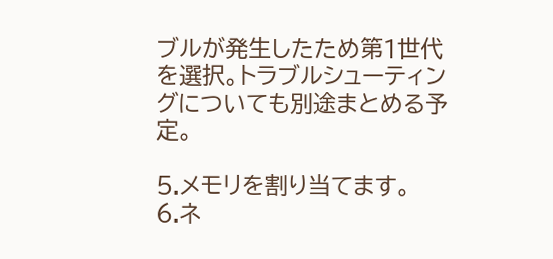ブルが発生したため第1世代を選択。トラブルシューティングについても別途まとめる予定。

5.メモリを割り当てます。
6.ネ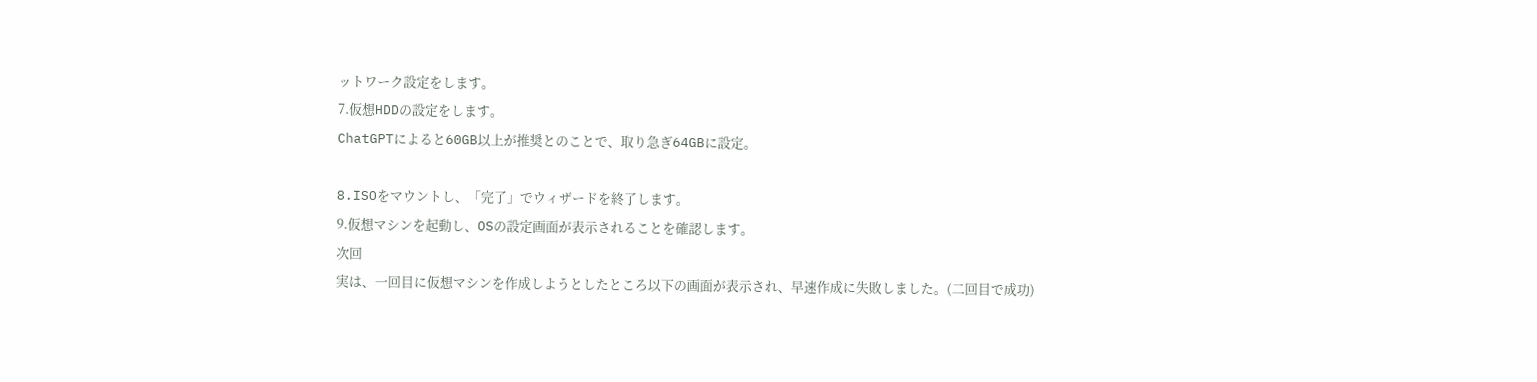ットワーク設定をします。
7.仮想HDDの設定をします。
ChatGPTによると60GB以上が推奨とのことで、取り急ぎ64GBに設定。

8.ISOをマウントし、「完了」でウィザードを終了します。
9.仮想マシンを起動し、OSの設定画面が表示されることを確認します。
次回
実は、一回目に仮想マシンを作成しようとしたところ以下の画面が表示され、早速作成に失敗しました。(二回目で成功)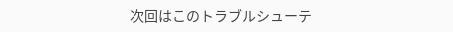次回はこのトラブルシューテ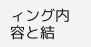ィング内容と結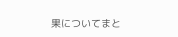果についてまと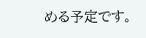める予定です。